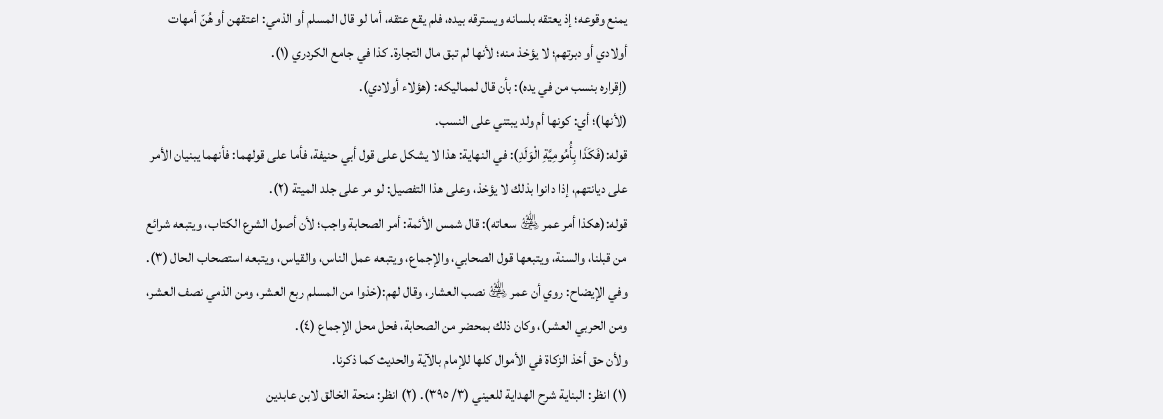يمنع وقوعه؛ إذ يعتقه بلسانه ويسترقه بيده، فلم يقع عتقه، أما لو قال المسلم أو الذمي: اعتقهن أو هُنّ أمهات أولادي أو دبرتهم؛ لا يؤخذ منه؛ لأنها لم تبق مال التجارة. كذا في جامع الكردري (١).
(إقراره بنسب من في يده): بأن قال لمماليكه: (هؤلاء أولادي).
(لأنها)؛ أي: كونها أم ولد يبتني على النسب.
قوله:(فَكَذَا بِأُمُومِيَّةِ الْوَلَدِ): في النهاية: هذا لا يشكل على قول أبي حنيفة، فأما على قولهما: فأنهما يبنيان الأمر على ديانتهم، إذا دانوا بذلك لا يؤخذ، وعلى هذا التفصيل: لو مر على جلد الميتة (٢).
قوله:(هكذا أمر عمر ﵁ سعاته): قال شمس الأئمة: أمر الصحابة واجب؛ لأن أصول الشرع الكتاب، ويتبعه شرائع من قبلنا، والسنة، ويتبعها قول الصحابي، والإجماع، ويتبعه عمل الناس، والقياس، ويتبعه استصحاب الحال (٣).
وفي الإيضاح: روي أن عمر ﵁ نصب العشار، وقال لهم:(خذوا من المسلم ربع العشر، ومن الذمي نصف العشر، ومن الحربي العشر)، وكان ذلك بمحضر من الصحابة، فحل محل الإجماع (٤).
ولأن حق أخذ الزكاة في الأموال كلها للإمام بالآية والحديث كما ذكرنا.
(١) انظر: البناية شرح الهداية للعيني (٣/ ٣٩٥). (٢) انظر: منحة الخالق لابن عابدين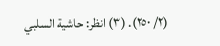(٢/ ٢٥٠). (٣) انظر: حاشية السلبي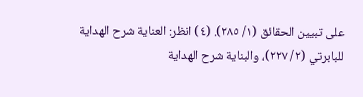على تبيين الحقائق (١/ ٢٨٥). (٤) انظر: العناية شرح الهداية للبابرتي (٢/ ٢٢٧)، والبناية شرح الهداية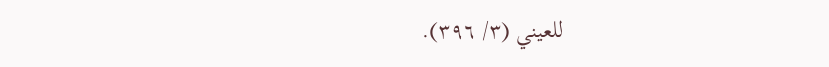للعيني (٣/ ٣٩٦).